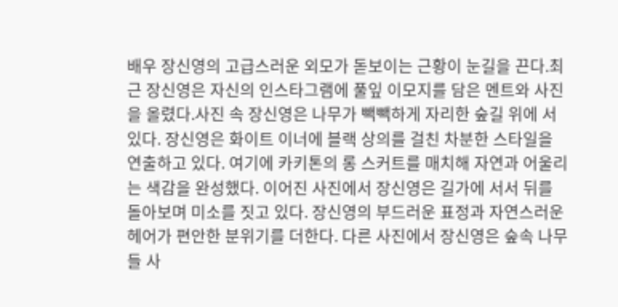배우 장신영의 고급스러운 외모가 돋보이는 근황이 눈길을 끈다.최근 장신영은 자신의 인스타그램에 풀잎 이모지를 담은 멘트와 사진을 올렸다.사진 속 장신영은 나무가 빽빽하게 자리한 숲길 위에 서 있다. 장신영은 화이트 이너에 블랙 상의를 걸친 차분한 스타일을 연출하고 있다. 여기에 카키톤의 롱 스커트를 매치해 자연과 어울리는 색감을 완성했다. 이어진 사진에서 장신영은 길가에 서서 뒤를 돌아보며 미소를 짓고 있다. 장신영의 부드러운 표정과 자연스러운 헤어가 편안한 분위기를 더한다. 다른 사진에서 장신영은 숲속 나무들 사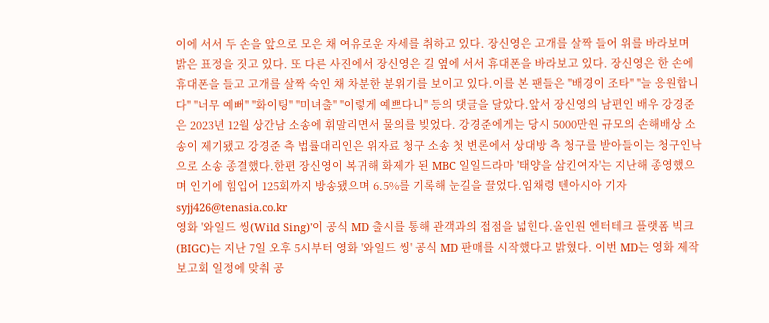이에 서서 두 손을 앞으로 모은 채 여유로운 자세를 취하고 있다. 장신영은 고개를 살짝 들어 위를 바라보며 밝은 표정을 짓고 있다. 또 다른 사진에서 장신영은 길 옆에 서서 휴대폰을 바라보고 있다. 장신영은 한 손에 휴대폰을 들고 고개를 살짝 숙인 채 차분한 분위기를 보이고 있다.이를 본 팬들은 "배경이 조타" "늘 응원합니다" "너무 예뻐" "화이팅" "미녀출" "이렇게 예쁘다니" 등의 댓글을 달았다.앞서 장신영의 남편인 배우 강경준은 2023년 12월 상간남 소송에 휘말리면서 물의를 빚었다. 강경준에게는 당시 5000만원 규모의 손해배상 소송이 제기됐고 강경준 측 법률대리인은 위자료 청구 소송 첫 변론에서 상대방 측 청구를 받아들이는 청구인낙으로 소송 종결했다.한편 장신영이 복귀해 화제가 된 MBC 일일드라마 '태양을 삼킨여자'는 지난해 종영했으며 인기에 힘입어 125회까지 방송됐으며 6.5%를 기록해 눈길을 끌었다.임채령 텐아시아 기자 syjj426@tenasia.co.kr
영화 '와일드 씽(Wild Sing)'이 공식 MD 출시를 통해 관객과의 접점을 넓힌다.올인원 엔터테크 플랫폼 빅크(BIGC)는 지난 7일 오후 5시부터 영화 '와일드 씽' 공식 MD 판매를 시작했다고 밝혔다. 이번 MD는 영화 제작보고회 일정에 맞춰 공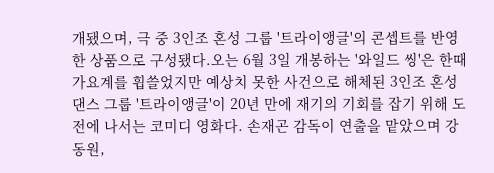개됐으며, 극 중 3인조 혼성 그룹 '트라이앵글'의 콘셉트를 반영한 상품으로 구성됐다.오는 6월 3일 개봉하는 '와일드 씽'은 한때 가요계를 휩쓸었지만 예상치 못한 사건으로 해체된 3인조 혼성 댄스 그룹 '트라이앵글'이 20년 만에 재기의 기회를 잡기 위해 도전에 나서는 코미디 영화다. 손재곤 감독이 연출을 맡았으며 강동원,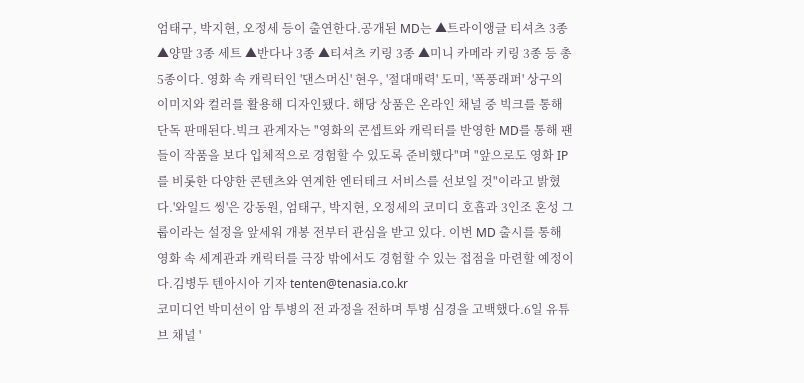엄태구, 박지현, 오정세 등이 출연한다.공개된 MD는 ▲트라이앵글 티셔츠 3종 ▲양말 3종 세트 ▲반다나 3종 ▲티셔츠 키링 3종 ▲미니 카메라 키링 3종 등 총 5종이다. 영화 속 캐릭터인 '댄스머신' 현우, '절대매력' 도미, '폭풍래퍼' 상구의 이미지와 컬러를 활용해 디자인됐다. 해당 상품은 온라인 채널 중 빅크를 통해 단독 판매된다.빅크 관계자는 "영화의 콘셉트와 캐릭터를 반영한 MD를 통해 팬들이 작품을 보다 입체적으로 경험할 수 있도록 준비했다"며 "앞으로도 영화 IP를 비롯한 다양한 콘텐츠와 연계한 엔터테크 서비스를 선보일 것"이라고 밝혔다.'와일드 씽'은 강동원, 엄태구, 박지현, 오정세의 코미디 호흡과 3인조 혼성 그룹이라는 설정을 앞세워 개봉 전부터 관심을 받고 있다. 이번 MD 출시를 통해 영화 속 세계관과 캐릭터를 극장 밖에서도 경험할 수 있는 접점을 마련할 예정이다.김병두 텐아시아 기자 tenten@tenasia.co.kr
코미디언 박미선이 암 투병의 전 과정을 전하며 투병 심경을 고백했다.6일 유튜브 채널 '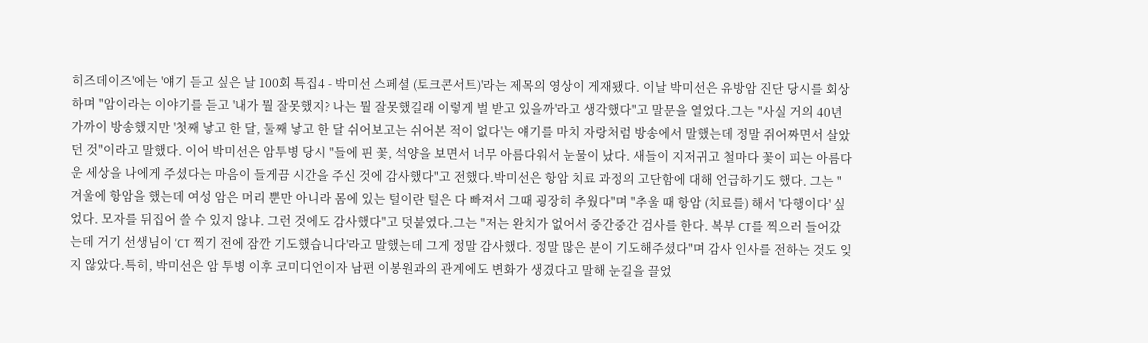히즈데이즈'에는 '얘기 듣고 싶은 날 100회 특집4 - 박미선 스페셜 (토크콘서트)'라는 제목의 영상이 게재됐다. 이날 박미선은 유방암 진단 당시를 회상하며 "암이라는 이야기를 듣고 '내가 뭘 잘못했지? 나는 뭘 잘못했길래 이렇게 벌 받고 있을까'라고 생각했다"고 말문을 열었다.그는 "사실 거의 40년 가까이 방송했지만 '첫째 낳고 한 달, 둘째 낳고 한 달 쉬어보고는 쉬어본 적이 없다'는 얘기를 마치 자랑처럼 방송에서 말했는데 정말 쥐어짜면서 살았던 것"이라고 말했다. 이어 박미선은 암투병 당시 "들에 핀 꽃, 석양을 보면서 너무 아름다워서 눈물이 났다. 새들이 지저귀고 철마다 꽃이 피는 아름다운 세상을 나에게 주셨다는 마음이 들게끔 시간을 주신 것에 감사했다"고 전했다.박미선은 항암 치료 과정의 고단함에 대해 언급하기도 했다. 그는 "겨울에 항암을 했는데 여성 암은 머리 뿐만 아니라 몸에 있는 털이란 털은 다 빠져서 그때 굉장히 추웠다"며 "추울 때 항암 (치료를) 해서 '다행이다' 싶었다. 모자를 뒤집어 쓸 수 있지 않냐. 그런 것에도 감사했다"고 덧붙였다.그는 "저는 완치가 없어서 중간중간 검사를 한다. 복부 CT를 찍으러 들어갔는데 거기 선생님이 'CT 찍기 전에 잠깐 기도했습니다'라고 말했는데 그게 정말 감사했다. 정말 많은 분이 기도해주셨다"며 감사 인사를 전하는 것도 잊지 않았다.특히, 박미선은 암 투병 이후 코미디언이자 남편 이봉원과의 관계에도 변화가 생겼다고 말해 눈길을 끌었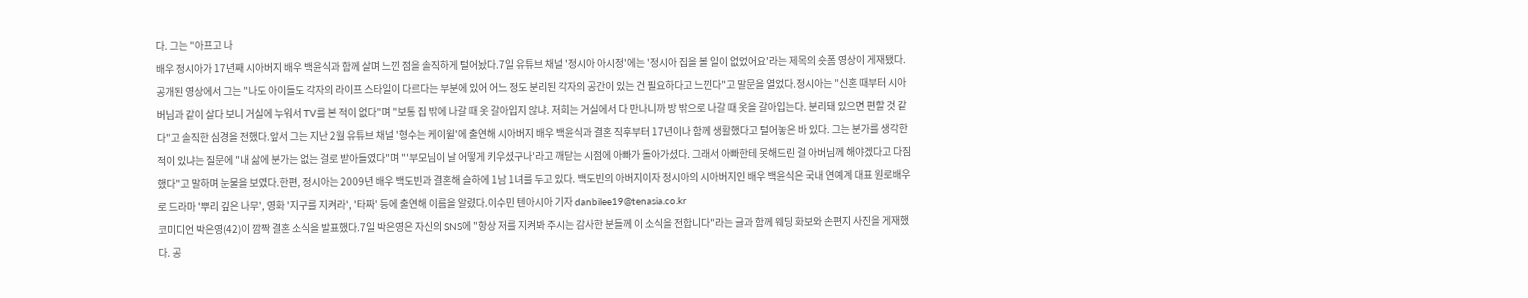다. 그는 "아프고 나
배우 정시아가 17년째 시아버지 배우 백윤식과 함께 살며 느낀 점을 솔직하게 털어놨다.7일 유튜브 채널 '정시아 아시정'에는 '정시아 집을 볼 일이 없었어요'라는 제목의 숏폼 영상이 게재됐다. 공개된 영상에서 그는 "나도 아이들도 각자의 라이프 스타일이 다르다는 부분에 있어 어느 정도 분리된 각자의 공간이 있는 건 필요하다고 느낀다"고 말문을 열었다.정시아는 "신혼 때부터 시아버님과 같이 살다 보니 거실에 누워서 TV를 본 적이 없다"며 "보통 집 밖에 나갈 때 옷 갈아입지 않냐. 저희는 거실에서 다 만나니까 방 밖으로 나갈 때 옷을 갈아입는다. 분리돼 있으면 편할 것 같다"고 솔직한 심경을 전했다.앞서 그는 지난 2월 유튜브 채널 '형수는 케이윌'에 출연해 시아버지 배우 백윤식과 결혼 직후부터 17년이나 함께 생활했다고 털어놓은 바 있다. 그는 분가를 생각한 적이 있냐는 질문에 "내 삶에 분가는 없는 걸로 받아들였다"며 "'부모님이 날 어떻게 키우셨구나'라고 깨닫는 시점에 아빠가 돌아가셨다. 그래서 아빠한테 못해드린 걸 아버님께 해야겠다고 다짐했다"고 말하며 눈물을 보였다.한편, 정시아는 2009년 배우 백도빈과 결혼해 슬하에 1남 1녀를 두고 있다. 백도빈의 아버지이자 정시아의 시아버지인 배우 백윤식은 국내 연예계 대표 원로배우로 드라마 '뿌리 깊은 나무', 영화 '지구를 지켜라', '타짜' 등에 출연해 이름을 알렸다.이수민 텐아시아 기자 danbilee19@tenasia.co.kr
코미디언 박은영(42)이 깜짝 결혼 소식을 발표했다.7일 박은영은 자신의 SNS에 "항상 저를 지켜봐 주시는 감사한 분들께 이 소식을 전합니다"라는 글과 함께 웨딩 화보와 손편지 사진을 게재했다. 공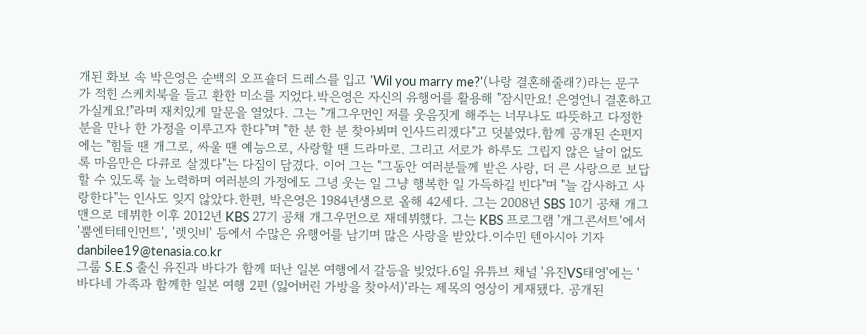개된 화보 속 박은영은 순백의 오프숄더 드레스를 입고 'Wil you marry me?'(나랑 결혼해줄래?)라는 문구가 적힌 스케치북을 들고 환한 미소를 지었다.박은영은 자신의 유행어를 활용해 "잠시만요! 은영언니 결혼하고 가실게요!"라며 재치있게 말문을 열었다. 그는 "개그우먼인 저를 웃음짓게 해주는 너무나도 따뜻하고 다정한 분을 만나 한 가정을 이루고자 한다"며 "한 분 한 분 찾아뵈며 인사드리겠다"고 덧붙였다.함께 공개된 손편지에는 "힘들 땐 개그로, 싸울 땐 예능으로, 사랑할 땐 드라마로. 그리고 서로가 하루도 그립지 않은 날이 없도록 마음만은 다큐로 살겠다"는 다짐이 담겼다. 이어 그는 "그동안 여러분들께 받은 사랑, 더 큰 사랑으로 보답할 수 있도록 늘 노력하며 여러분의 가정에도 그녕 웃는 일 그냥 행복한 일 가득하길 빈다"며 "늘 감사하고 사랑한다"는 인사도 잊지 않았다.한편, 박은영은 1984년생으로 올해 42세다. 그는 2008년 SBS 10기 공채 개그맨으로 데뷔한 이후 2012년 KBS 27기 공채 개그우먼으로 재데뷔했다. 그는 KBS 프로그램 '개그콘서트'에서 '뿜엔터테인먼트', '렛잇비' 등에서 수많은 유행어를 남기며 많은 사랑을 받았다.이수민 텐아시아 기자 danbilee19@tenasia.co.kr
그룹 S.E.S 출신 유진과 바다가 함께 떠난 일본 여행에서 갈등을 빚었다.6일 유튜브 채널 '유진VS태영'에는 '바다네 가족과 함께한 일본 여행 2편 (잃어버린 가방을 찾아서)'라는 제목의 영상이 게재됐다. 공개된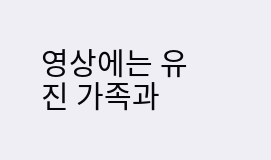영상에는 유진 가족과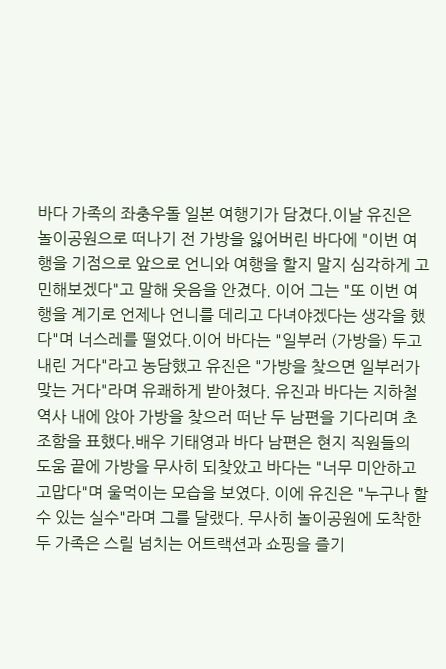바다 가족의 좌충우돌 일본 여행기가 담겼다.이날 유진은 놀이공원으로 떠나기 전 가방을 잃어버린 바다에 "이번 여행을 기점으로 앞으로 언니와 여행을 할지 말지 심각하게 고민해보겠다"고 말해 웃음을 안겼다. 이어 그는 "또 이번 여행을 계기로 언제나 언니를 데리고 다녀야겠다는 생각을 했다"며 너스레를 떨었다.이어 바다는 "일부러 (가방을) 두고 내린 거다"라고 농담했고 유진은 "가방을 찾으면 일부러가 맞는 거다"라며 유쾌하게 받아쳤다. 유진과 바다는 지하철 역사 내에 앉아 가방을 찾으러 떠난 두 남편을 기다리며 초조함을 표했다.배우 기태영과 바다 남편은 현지 직원들의 도움 끝에 가방을 무사히 되찾았고 바다는 "너무 미안하고 고맙다"며 울먹이는 모습을 보였다. 이에 유진은 "누구나 할 수 있는 실수"라며 그를 달랬다. 무사히 놀이공원에 도착한 두 가족은 스릴 넘치는 어트랙션과 쇼핑을 즐기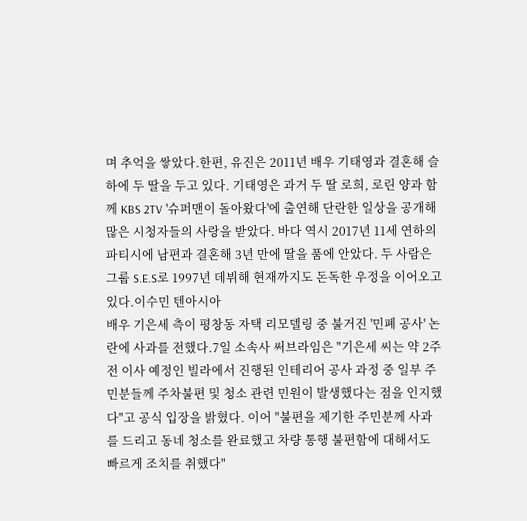며 추억을 쌓았다.한편, 유진은 2011년 배우 기태영과 결혼해 슬하에 두 딸을 두고 있다. 기태영은 과거 두 딸 로희, 로린 양과 함께 KBS 2TV '슈퍼맨이 돌아왔다'에 출연해 단란한 일상을 공개해 많은 시청자들의 사랑을 받았다. 바다 역시 2017년 11세 연하의 파티시에 남편과 결혼해 3년 만에 딸을 품에 안았다. 두 사람은 그룹 S.E.S로 1997년 데뷔해 현재까지도 돈독한 우정을 이어오고 있다.이수민 텐아시아
배우 기은세 측이 평창동 자택 리모델링 중 불거진 '민폐 공사' 논란에 사과를 전했다.7일 소속사 써브라임은 "기은세 씨는 약 2주 전 이사 예정인 빌라에서 진행된 인테리어 공사 과정 중 일부 주민분들께 주차불편 및 청소 관련 민원이 발생했다는 점을 인지했다"고 공식 입장을 밝혔다. 이어 "불편을 제기한 주민분께 사과를 드리고 동네 청소를 완료했고 차량 통행 불편함에 대해서도 빠르게 조치를 취했다"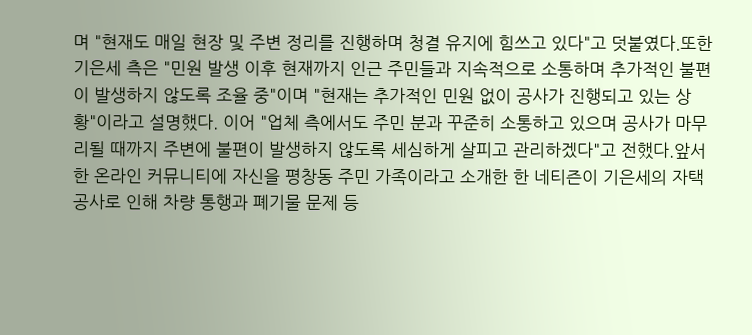며 "현재도 매일 현장 및 주변 정리를 진행하며 청결 유지에 힘쓰고 있다"고 덧붙였다.또한 기은세 측은 "민원 발생 이후 현재까지 인근 주민들과 지속적으로 소통하며 추가적인 불편이 발생하지 않도록 조율 중"이며 "현재는 추가적인 민원 없이 공사가 진행되고 있는 상황"이라고 설명했다. 이어 "업체 측에서도 주민 분과 꾸준히 소통하고 있으며 공사가 마무리될 때까지 주변에 불편이 발생하지 않도록 세심하게 살피고 관리하겠다"고 전했다.앞서 한 온라인 커뮤니티에 자신을 평창동 주민 가족이라고 소개한 한 네티즌이 기은세의 자택 공사로 인해 차량 통행과 폐기물 문제 등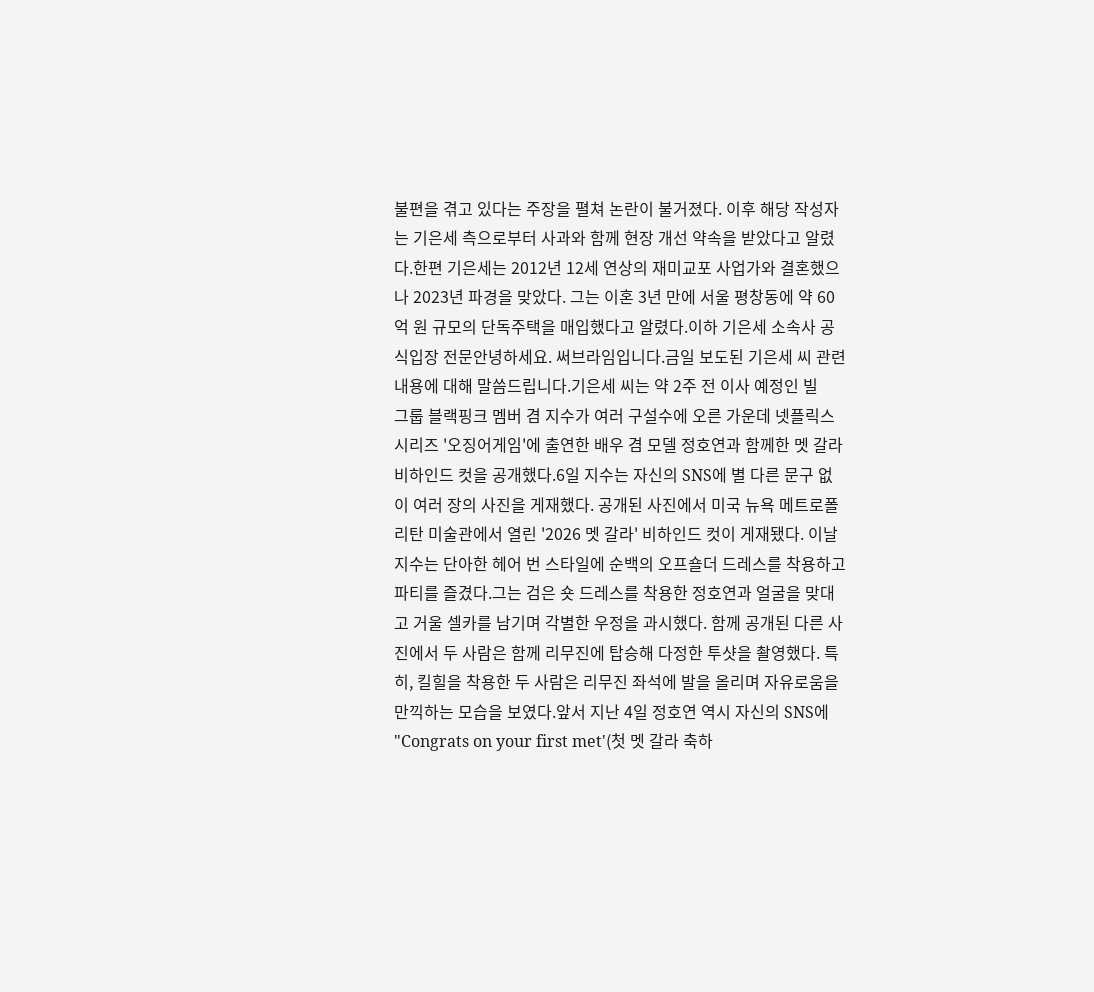불편을 겪고 있다는 주장을 펼쳐 논란이 불거졌다. 이후 해당 작성자는 기은세 측으로부터 사과와 함께 현장 개선 약속을 받았다고 알렸다.한편 기은세는 2012년 12세 연상의 재미교포 사업가와 결혼했으나 2023년 파경을 맞았다. 그는 이혼 3년 만에 서울 평창동에 약 60억 원 규모의 단독주택을 매입했다고 알렸다.이하 기은세 소속사 공식입장 전문안녕하세요. 써브라임입니다.금일 보도된 기은세 씨 관련 내용에 대해 말씀드립니다.기은세 씨는 약 2주 전 이사 예정인 빌
그룹 블랙핑크 멤버 겸 지수가 여러 구설수에 오른 가운데 넷플릭스 시리즈 '오징어게임'에 출연한 배우 겸 모델 정호연과 함께한 멧 갈라 비하인드 컷을 공개했다.6일 지수는 자신의 SNS에 별 다른 문구 없이 여러 장의 사진을 게재했다. 공개된 사진에서 미국 뉴욕 메트로폴리탄 미술관에서 열린 '2026 멧 갈라' 비하인드 컷이 게재됐다. 이날 지수는 단아한 헤어 번 스타일에 순백의 오프숄더 드레스를 착용하고 파티를 즐겼다.그는 검은 숏 드레스를 착용한 정호연과 얼굴을 맞대고 거울 셀카를 남기며 각별한 우정을 과시했다. 함께 공개된 다른 사진에서 두 사람은 함께 리무진에 탑승해 다정한 투샷을 촬영했다. 특히, 킬힐을 착용한 두 사람은 리무진 좌석에 발을 올리며 자유로움을 만끽하는 모습을 보였다.앞서 지난 4일 정호연 역시 자신의 SNS에 "Congrats on your first met'(첫 멧 갈라 축하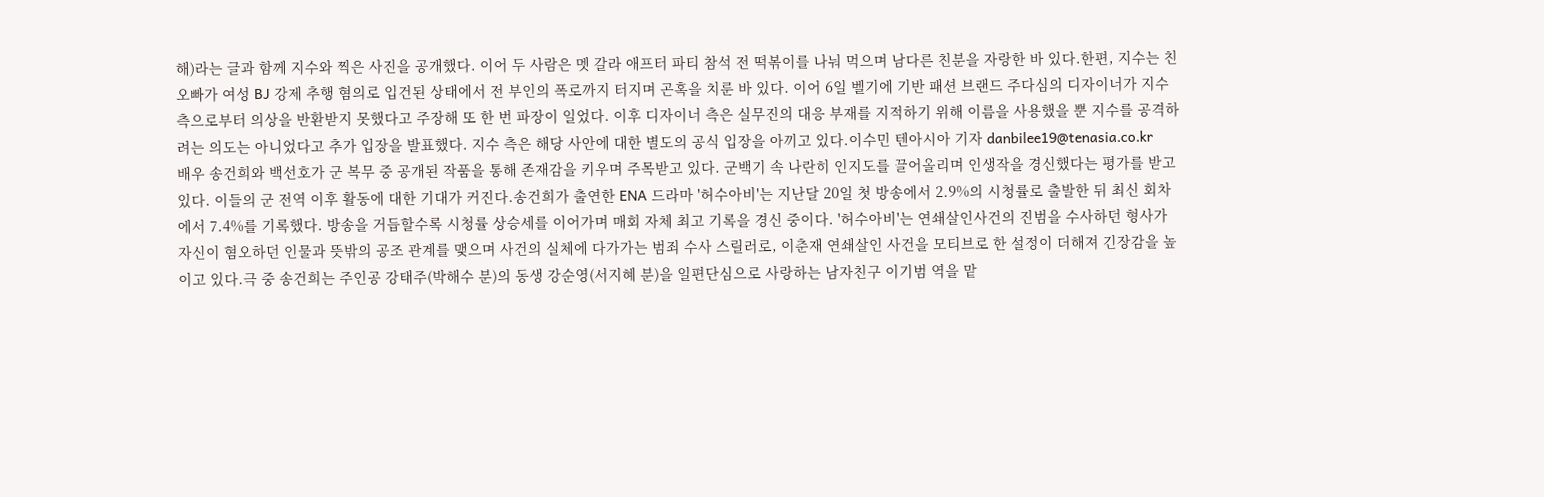해)라는 글과 함께 지수와 찍은 사진을 공개했다. 이어 두 사람은 멧 갈라 애프터 파티 참석 전 떡볶이를 나눠 먹으며 남다른 친분을 자랑한 바 있다.한편, 지수는 친오빠가 여성 BJ 강제 추행 혐의로 입건된 상태에서 전 부인의 폭로까지 터지며 곤혹을 치룬 바 있다. 이어 6일 벨기에 기반 패션 브랜드 주다심의 디자이너가 지수 측으로부터 의상을 반환받지 못했다고 주장해 또 한 번 파장이 일었다. 이후 디자이너 측은 실무진의 대응 부재를 지적하기 위해 이름을 사용했을 뿐 지수를 공격하려는 의도는 아니었다고 추가 입장을 발표했다. 지수 측은 해당 사안에 대한 별도의 공식 입장을 아끼고 있다.이수민 텐아시아 기자 danbilee19@tenasia.co.kr
배우 송건희와 백선호가 군 복무 중 공개된 작품을 통해 존재감을 키우며 주목받고 있다. 군백기 속 나란히 인지도를 끌어올리며 인생작을 경신했다는 평가를 받고 있다. 이들의 군 전역 이후 활동에 대한 기대가 커진다.송건희가 출연한 ENA 드라마 '허수아비'는 지난달 20일 첫 방송에서 2.9%의 시청률로 출발한 뒤 최신 회차에서 7.4%를 기록했다. 방송을 거듭할수록 시청률 상승세를 이어가며 매회 자체 최고 기록을 경신 중이다. '허수아비'는 연쇄살인사건의 진범을 수사하던 형사가 자신이 혐오하던 인물과 뜻밖의 공조 관계를 맺으며 사건의 실체에 다가가는 범죄 수사 스릴러로, 이춘재 연쇄살인 사건을 모티브로 한 설정이 더해져 긴장감을 높이고 있다.극 중 송건희는 주인공 강태주(박해수 분)의 동생 강순영(서지혜 분)을 일편단심으로 사랑하는 남자친구 이기범 역을 맡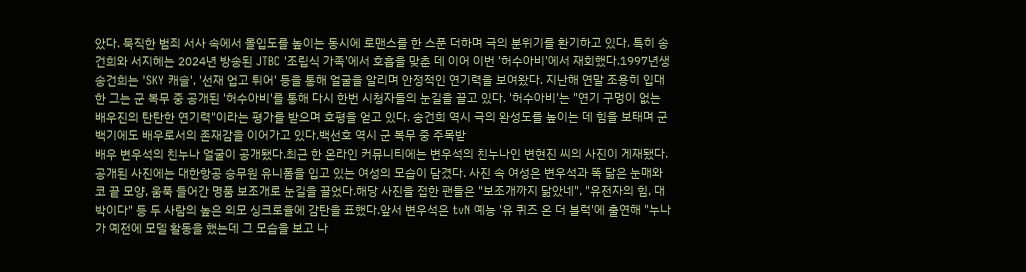았다. 묵직한 범죄 서사 속에서 몰입도를 높이는 동시에 로맨스를 한 스푼 더하며 극의 분위기를 환기하고 있다. 특히 송건희와 서지혜는 2024년 방송된 JTBC '조립식 가족'에서 호흡을 맞춘 데 이어 이번 '허수아비'에서 재회했다.1997년생 송건희는 'SKY 캐슬', '선재 업고 튀어' 등을 통해 얼굴을 알리며 안정적인 연기력을 보여왔다. 지난해 연말 조용히 입대한 그는 군 복무 중 공개된 '허수아비'를 통해 다시 한번 시청자들의 눈길을 끌고 있다. '허수아비'는 "연기 구멍이 없는 배우진의 탄탄한 연기력"이라는 평가를 받으며 호평을 얻고 있다. 송건희 역시 극의 완성도를 높이는 데 힘을 보태며 군백기에도 배우로서의 존재감을 이어가고 있다.백선호 역시 군 복무 중 주목받
배우 변우석의 친누나 얼굴이 공개됐다.최근 한 온라인 커뮤니티에는 변우석의 친누나인 변현진 씨의 사진이 게재됐다. 공개된 사진에는 대한항공 승무원 유니폼을 입고 있는 여성의 모습이 담겼다. 사진 속 여성은 변우석과 똑 닮은 눈매와 코 끝 모양, 움푹 들어간 명품 보조개로 눈길을 끌었다.해당 사진을 접한 팬들은 "보조개까지 닮았네", "유전자의 힘, 대박이다" 등 두 사람의 높은 외모 싱크로율에 감탄을 표했다.앞서 변우석은 tvN 예능 '유 퀴즈 온 더 블럭'에 출연해 "누나가 예전에 모델 활동을 했는데 그 모습을 보고 나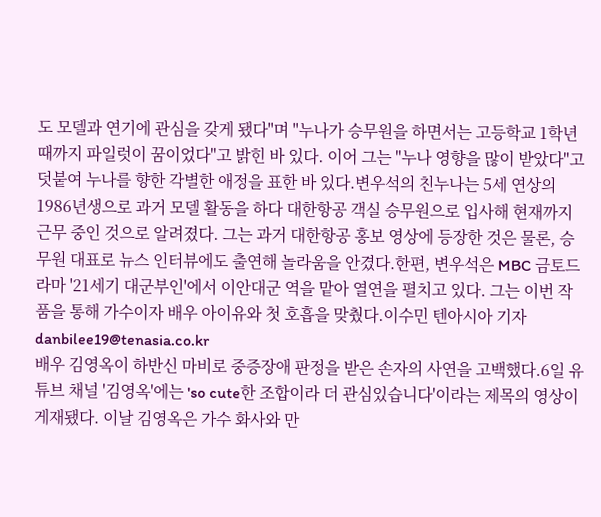도 모델과 연기에 관심을 갖게 됐다"며 "누나가 승무원을 하면서는 고등학교 1학년 때까지 파일럿이 꿈이었다"고 밝힌 바 있다. 이어 그는 "누나 영향을 많이 받았다"고 덧붙여 누나를 향한 각별한 애정을 표한 바 있다.변우석의 친누나는 5세 연상의 1986년생으로 과거 모델 활동을 하다 대한항공 객실 승무원으로 입사해 현재까지 근무 중인 것으로 알려졌다. 그는 과거 대한항공 홍보 영상에 등장한 것은 물론, 승무원 대표로 뉴스 인터뷰에도 출연해 놀라움을 안겼다.한편, 변우석은 MBC 금토드라마 '21세기 대군부인'에서 이안대군 역을 맡아 열연을 펼치고 있다. 그는 이번 작품을 통해 가수이자 배우 아이유와 첫 호흡을 맞췄다.이수민 텐아시아 기자 danbilee19@tenasia.co.kr
배우 김영옥이 하반신 마비로 중증장애 판정을 받은 손자의 사연을 고백했다.6일 유튜브 채널 '김영옥'에는 'so cute한 조합이라 더 관심있습니다'이라는 제목의 영상이 게재됐다. 이날 김영옥은 가수 화사와 만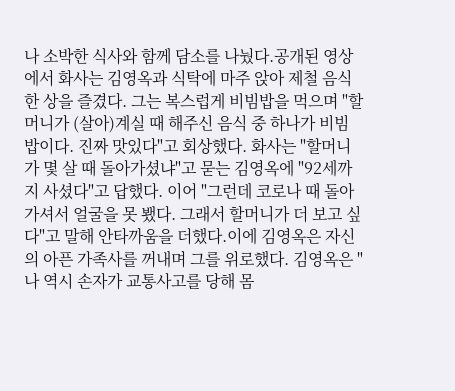나 소박한 식사와 함께 담소를 나눴다.공개된 영상에서 화사는 김영옥과 식탁에 마주 앉아 제철 음식 한 상을 즐겼다. 그는 복스럽게 비빔밥을 먹으며 "할머니가 (살아)계실 때 해주신 음식 중 하나가 비빔밥이다. 진짜 맛있다"고 회상했다. 화사는 "할머니가 몇 살 때 돌아가셨냐"고 묻는 김영옥에 "92세까지 사셨다"고 답했다. 이어 "그런데 코로나 때 돌아가셔서 얼굴을 못 뵀다. 그래서 할머니가 더 보고 싶다"고 말해 안타까움을 더했다.이에 김영옥은 자신의 아픈 가족사를 꺼내며 그를 위로했다. 김영옥은 "나 역시 손자가 교통사고를 당해 몸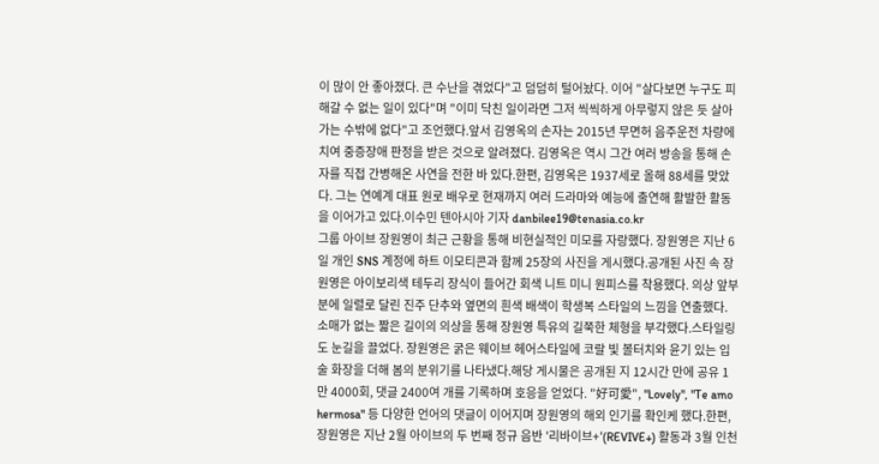이 많이 안 좋아졌다. 큰 수난을 겪었다"고 덤덤히 털어놨다. 이어 "살다보면 누구도 피해갈 수 없는 일이 있다"며 "이미 닥친 일이라면 그저 씩씩하게 아무렇지 않은 듯 살아가는 수밖에 없다"고 조언했다.앞서 김영옥의 손자는 2015년 무면허 음주운전 차량에 치여 중증장애 판정을 받은 것으로 알려졌다. 김영옥은 역시 그간 여러 방송을 통해 손자를 직접 간병해온 사연을 전한 바 있다.한편, 김영옥은 1937세로 올해 88세를 맞았다. 그는 연예계 대표 원로 배우로 현재까지 여러 드라마와 예능에 출연해 활발한 활동을 이어가고 있다.이수민 텐아시아 기자 danbilee19@tenasia.co.kr
그룹 아이브 장원영이 최근 근황을 통해 비현실적인 미모를 자랑했다. 장원영은 지난 6일 개인 SNS 계정에 하트 이모티콘과 함께 25장의 사진을 게시했다.공개된 사진 속 장원영은 아이보리색 테두리 장식이 들어간 회색 니트 미니 원피스를 착용했다. 의상 앞부분에 일렬로 달린 진주 단추와 옆면의 흰색 배색이 학생복 스타일의 느낌을 연출했다. 소매가 없는 짧은 길이의 의상을 통해 장원영 특유의 길쭉한 체형을 부각했다.스타일링도 눈길을 끌었다. 장원영은 굵은 웨이브 헤어스타일에 코랄 빛 볼터치와 윤기 있는 입술 화장을 더해 봄의 분위기를 나타냈다.해당 게시물은 공개된 지 12시간 만에 공유 1만 4000회, 댓글 2400여 개를 기록하며 호응을 얻었다. "好可愛", "Lovely", "Te amo hermosa" 등 다양한 언어의 댓글이 이어지며 장원영의 해외 인기를 확인케 했다.한편, 장원영은 지난 2월 아이브의 두 번째 정규 음반 '리바이브+'(REVIVE+) 활동과 3월 인천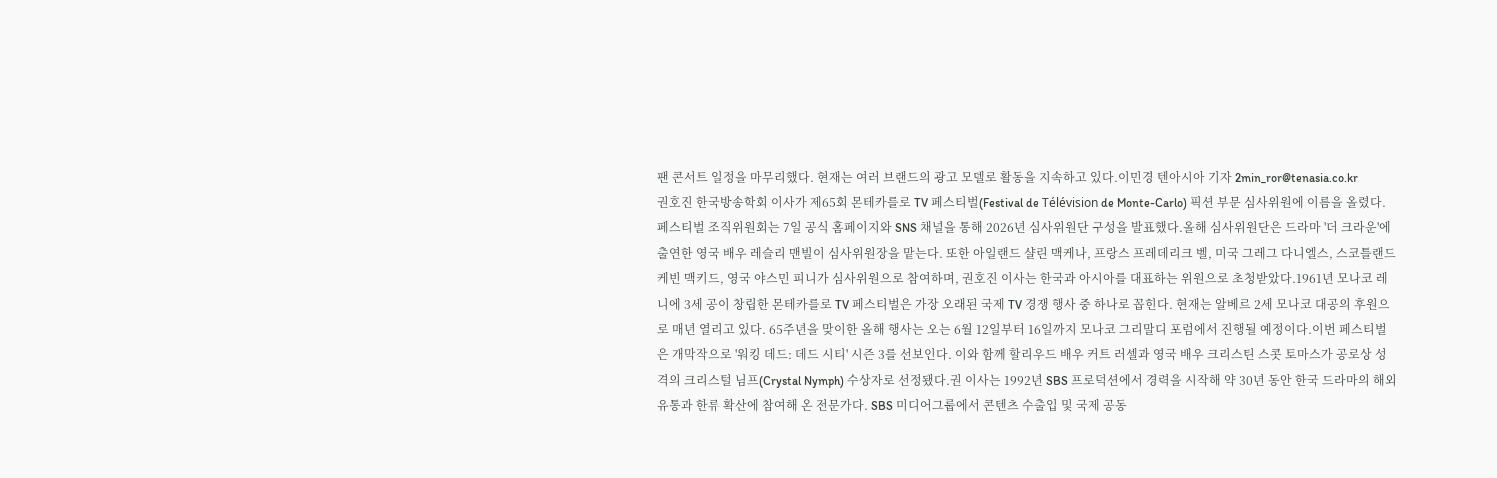팬 콘서트 일정을 마무리했다. 현재는 여러 브랜드의 광고 모델로 활동을 지속하고 있다.이민경 텐아시아 기자 2min_ror@tenasia.co.kr
권호진 한국방송학회 이사가 제65회 몬테카를로 TV 페스티벌(Festival de Télévision de Monte-Carlo) 픽션 부문 심사위원에 이름을 올렸다.페스티벌 조직위원회는 7일 공식 홈페이지와 SNS 채널을 통해 2026년 심사위원단 구성을 발표했다.올해 심사위원단은 드라마 '더 크라운'에 출연한 영국 배우 레슬리 맨빌이 심사위원장을 맡는다. 또한 아일랜드 샬린 맥케나, 프랑스 프레데리크 벨, 미국 그레그 다니엘스, 스코틀랜드 케빈 맥키드, 영국 야스민 피니가 심사위원으로 참여하며, 권호진 이사는 한국과 아시아를 대표하는 위원으로 초청받았다.1961년 모나코 레니에 3세 공이 창립한 몬테카를로 TV 페스티벌은 가장 오래된 국제 TV 경쟁 행사 중 하나로 꼽힌다. 현재는 알베르 2세 모나코 대공의 후원으로 매년 열리고 있다. 65주년을 맞이한 올해 행사는 오는 6월 12일부터 16일까지 모나코 그리말디 포럼에서 진행될 예정이다.이번 페스티벌은 개막작으로 '워킹 데드: 데드 시티' 시즌 3를 선보인다. 이와 함께 할리우드 배우 커트 러셀과 영국 배우 크리스틴 스콧 토마스가 공로상 성격의 크리스털 님프(Crystal Nymph) 수상자로 선정됐다.권 이사는 1992년 SBS 프로덕션에서 경력을 시작해 약 30년 동안 한국 드라마의 해외 유통과 한류 확산에 참여해 온 전문가다. SBS 미디어그룹에서 콘텐츠 수출입 및 국제 공동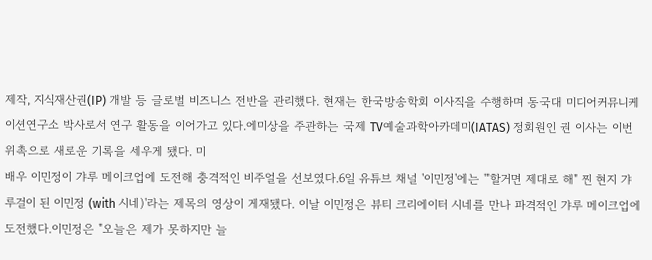제작, 지식재산권(IP) 개발 등 글로벌 비즈니스 전반을 관리했다. 현재는 한국방송학회 이사직을 수행하며 동국대 미디어커뮤니케이션연구소 박사로서 연구 활동을 이어가고 있다.에미상을 주관하는 국제 TV예술과학아카데미(IATAS) 정회원인 권 이사는 이번 위촉으로 새로운 기록을 세우게 됐다. 미
배우 이민정이 갸루 메이크업에 도전해 충격적인 비주얼을 선보였다.6일 유튜브 채널 '이민정'에는 '"할거면 제대로 해" 찐 현지 갸루걸이 된 이민정 (with 시네)'라는 제목의 영상이 게재됐다. 이날 이민정은 뷰티 크리에이터 시네를 만나 파격적인 갸루 메이크업에 도전했다.이민정은 "오늘은 제가 못하지만 늘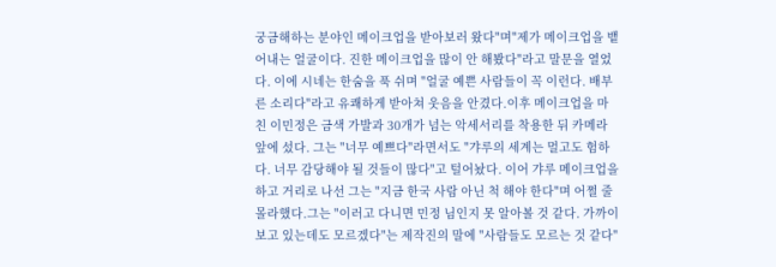궁금해하는 분야인 메이크업을 받아보러 왔다"며"제가 메이크업을 뱉어내는 얼굴이다. 진한 메이크업을 많이 안 해봤다"라고 말문을 열었다. 이에 시네는 한숨을 푹 쉬며 "얼굴 예쁜 사람들이 꼭 이런다. 배부른 소리다"라고 유쾌하게 받아쳐 웃음을 안겼다.이후 메이크업을 마친 이민정은 금색 가발과 30개가 넘는 악세서리를 착용한 뒤 카메라 앞에 섰다. 그는 "너무 예쁘다"라면서도 "갸루의 세계는 멀고도 험하다. 너무 감당해야 될 것들이 많다"고 털어놨다. 이어 갸루 메이크업을 하고 거리로 나선 그는 "지금 한국 사람 아닌 척 해야 한다"며 어쩔 줄 몰라했다.그는 "이러고 다니면 민정 님인지 못 알아볼 것 같다. 가까이 보고 있는데도 모르겠다"는 제작진의 말에 "사람들도 모르는 것 같다"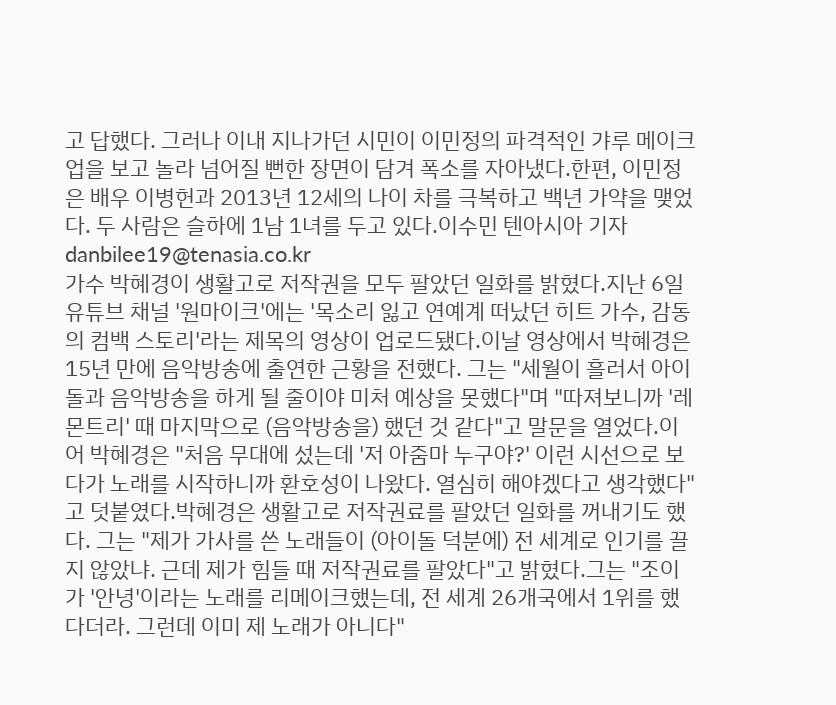고 답했다. 그러나 이내 지나가던 시민이 이민정의 파격적인 갸루 메이크업을 보고 놀라 넘어질 뻔한 장면이 담겨 폭소를 자아냈다.한편, 이민정은 배우 이병헌과 2013년 12세의 나이 차를 극복하고 백년 가약을 맺었다. 두 사람은 슬하에 1남 1녀를 두고 있다.이수민 텐아시아 기자 danbilee19@tenasia.co.kr
가수 박혜경이 생활고로 저작권을 모두 팔았던 일화를 밝혔다.지난 6일 유튜브 채널 '원마이크'에는 '목소리 잃고 연예계 떠났던 히트 가수, 감동의 컴백 스토리'라는 제목의 영상이 업로드됐다.이날 영상에서 박혜경은 15년 만에 음악방송에 출연한 근황을 전했다. 그는 "세월이 흘러서 아이돌과 음악방송을 하게 될 줄이야 미처 예상을 못했다"며 "따져보니까 '레몬트리' 때 마지막으로 (음악방송을) 했던 것 같다"고 말문을 열었다.이어 박혜경은 "처음 무대에 섰는데 '저 아줌마 누구야?' 이런 시선으로 보다가 노래를 시작하니까 환호성이 나왔다. 열심히 해야겠다고 생각했다"고 덧붙였다.박혜경은 생활고로 저작권료를 팔았던 일화를 꺼내기도 했다. 그는 "제가 가사를 쓴 노래들이 (아이돌 덕분에) 전 세계로 인기를 끌지 않았냐. 근데 제가 힘들 때 저작권료를 팔았다"고 밝혔다.그는 "조이가 '안녕'이라는 노래를 리메이크했는데, 전 세계 26개국에서 1위를 했다더라. 그런데 이미 제 노래가 아니다"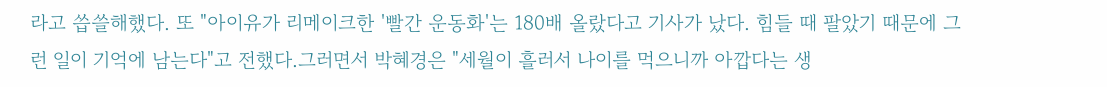라고 씁쓸해했다. 또 "아이유가 리메이크한 '빨간 운동화'는 180배 올랐다고 기사가 났다. 힘들 때 팔았기 때문에 그런 일이 기억에 남는다"고 전했다.그러면서 박혜경은 "세월이 흘러서 나이를 먹으니까 아깝다는 생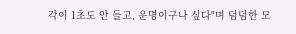각이 1초도 안 들고, 운명이구나 싶다"며 덤덤한 모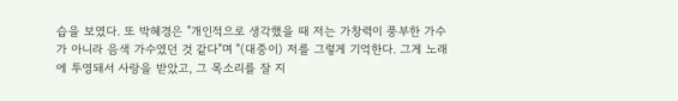습을 보였다. 또 박혜경은 "개인적으로 생각했을 때 저는 가창력이 풍부한 가수가 아니라 음색 가수였던 것 같다"며 "(대중이) 저를 그렇게 기억한다. 그게 노래에 투영돼서 사랑을 받았고, 그 목소리를 잘 지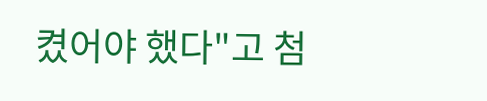켰어야 했다"고 첨